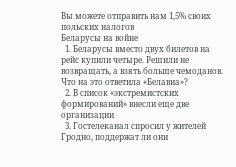Вы можете отправить нам 1,5% своих польских налогов
Беларусы на войне
  1. Беларусы вместо двух билетов на рейс купили четыре. Решили не возвращать, а взять больше чемоданов. Что на это ответила «Белавиа»?
  2. В список «экстремистских формирований» внесли еще две организации
  3. Гостелеканал спросил у жителей Гродно, поддержат ли они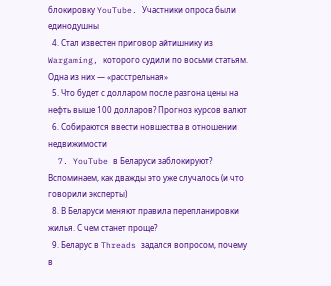блокировку YouTube. Участники опроса были единодушны
  4. Стал известен приговор айтишнику из Wargaming, которого судили по восьми статьям. Одна из них — «расстрельная»
  5. Что будет с долларом после разгона цены на нефть выше 100 долларов? Прогноз курсов валют
  6. Собираются ввести новшества в отношении недвижимости
  7. YouTube в Беларуси заблокируют? Вспоминаем, как дважды это уже случалось (и что говорили эксперты)
  8. В Беларуси меняют правила перепланировки жилья. С чем станет проще?
  9. Беларус в Threads задался вопросом, почему в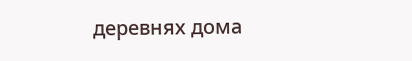деревнях дома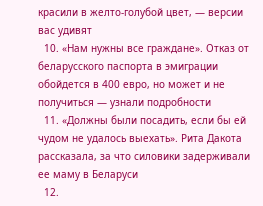красили в желто-голубой цвет, — версии вас удивят
  10. «Нам нужны все граждане». Отказ от беларусского паспорта в эмиграции обойдется в 400 евро, но может и не получиться — узнали подробности
  11. «Должны были посадить, если бы ей чудом не удалось выехать». Рита Дакота рассказала, за что силовики задерживали ее маму в Беларуси
  12.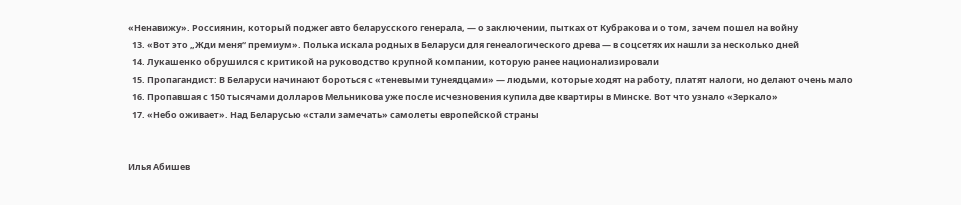«Ненавижу». Россиянин, который поджег авто беларусского генерала, — о заключении, пытках от Кубракова и о том, зачем пошел на войну
  13. «Вот это „Жди меня“ премиум». Полька искала родных в Беларуси для генеалогического древа — в соцсетях их нашли за несколько дней
  14. Лукашенко обрушился с критикой на руководство крупной компании, которую ранее национализировали
  15. Пропагандист: В Беларуси начинают бороться с «теневыми тунеядцами» — людьми, которые ходят на работу, платят налоги, но делают очень мало
  16. Пропавшая с 150 тысячами долларов Мельникова уже после исчезновения купила две квартиры в Минске. Вот что узнало «Зеркало»
  17. «Небо оживает». Над Беларусью «стали замечать» самолеты европейской страны


Илья Абишев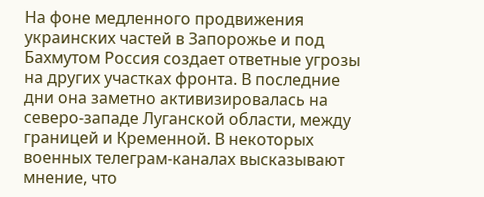На фоне медленного продвижения украинских частей в Запорожье и под Бахмутом Россия создает ответные угрозы на других участках фронта. В последние дни она заметно активизировалась на северо-западе Луганской области, между границей и Кременной. В некоторых военных телеграм-каналах высказывают мнение, что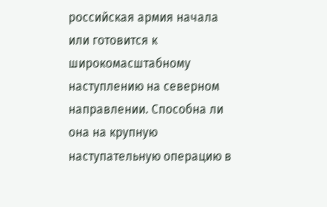российская армия начала или готовится к широкомасштабному наступлению на северном направлении. Способна ли она на крупную наступательную операцию в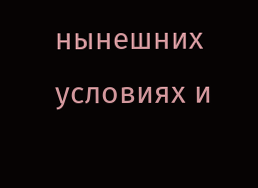нынешних условиях и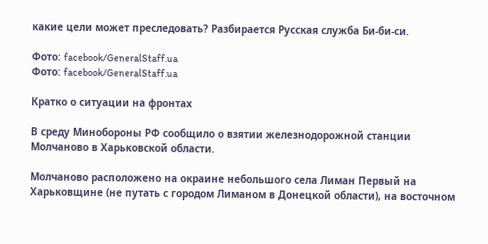какие цели может преследовать? Разбирается Русская служба Би-би-си.

Фото: facebook/GeneralStaff.ua
Фото: facebook/GeneralStaff.ua

Кратко о ситуации на фронтах

В среду Минобороны РФ сообщило о взятии железнодорожной станции Молчаново в Харьковской области.

Молчаново расположено на окраине небольшого села Лиман Первый на Харьковщине (не путать с городом Лиманом в Донецкой области), на восточном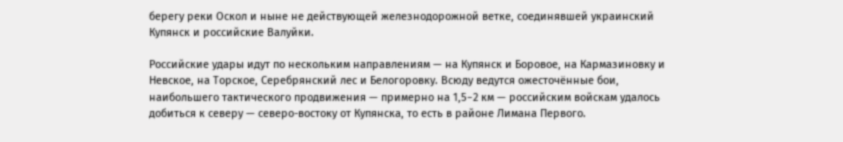берегу реки Оскол и ныне не действующей железнодорожной ветке, соединявшей украинский Купянск и российские Валуйки.

Российские удары идут по нескольким направлениям — на Купянск и Боровое, на Кармазиновку и Невское, на Торское, Серебрянский лес и Белогоровку. Всюду ведутся ожесточённые бои, наибольшего тактического продвижения — примерно на 1,5−2 км — российским войскам удалось добиться к северу — северо-востоку от Купянска, то есть в районе Лимана Первого.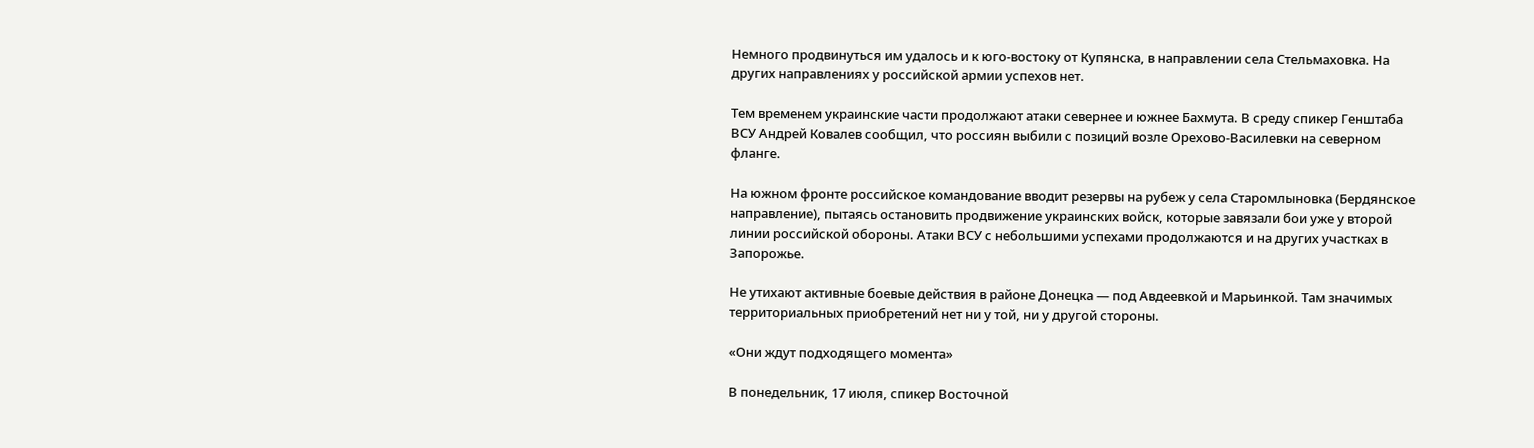Немного продвинуться им удалось и к юго-востоку от Купянска, в направлении села Стельмаховка. На других направлениях у российской армии успехов нет.

Тем временем украинские части продолжают атаки севернее и южнее Бахмута. В среду спикер Генштаба ВСУ Андрей Ковалев сообщил, что россиян выбили с позиций возле Орехово-Василевки на северном фланге.

На южном фронте российское командование вводит резервы на рубеж у села Старомлыновка (Бердянское направление), пытаясь остановить продвижение украинских войск, которые завязали бои уже у второй линии российской обороны. Атаки ВСУ с небольшими успехами продолжаются и на других участках в Запорожье.

Не утихают активные боевые действия в районе Донецка — под Авдеевкой и Марьинкой. Там значимых территориальных приобретений нет ни у той, ни у другой стороны.

«Они ждут подходящего момента»

В понедельник, 17 июля, спикер Восточной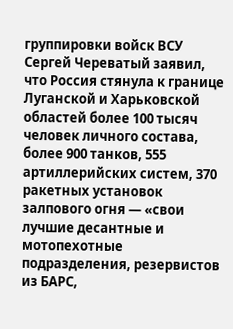группировки войск ВСУ Сергей Череватый заявил, что Россия стянула к границе Луганской и Харьковской областей более 100 тысяч человек личного состава, более 900 танков, 555 артиллерийских систем, 370 ракетных установок залпового огня — «свои лучшие десантные и мотопехотные подразделения, резервистов из БАРС,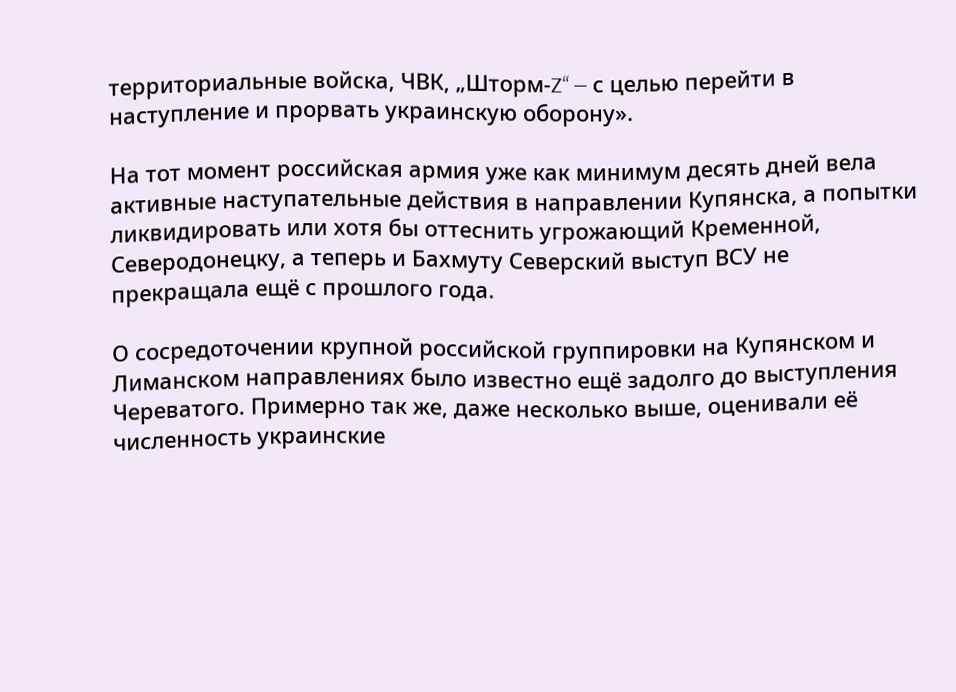территориальные войска, ЧВК, „Шторм-Z“ — с целью перейти в наступление и прорвать украинскую оборону».

На тот момент российская армия уже как минимум десять дней вела активные наступательные действия в направлении Купянска, а попытки ликвидировать или хотя бы оттеснить угрожающий Кременной, Северодонецку, а теперь и Бахмуту Северский выступ ВСУ не прекращала ещё с прошлого года.

О сосредоточении крупной российской группировки на Купянском и Лиманском направлениях было известно ещё задолго до выступления Череватого. Примерно так же, даже несколько выше, оценивали её численность украинские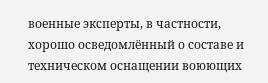военные эксперты, в частности, хорошо осведомлённый о составе и техническом оснащении воюющих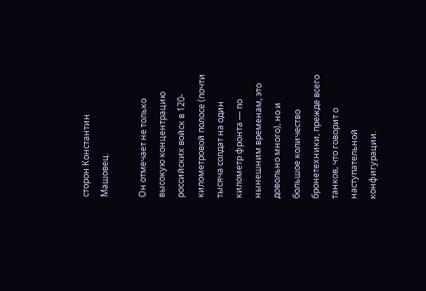сторон Константин Машовец.

Он отмечает не только высокую концентрацию российских войск в 120-километровой полосе (почти тысяча солдат на один километр фронта — по нынешним временам, это довольно много), но и большое количество бронетехники, прежде всего танков, что говорит о наступательной конфигурации.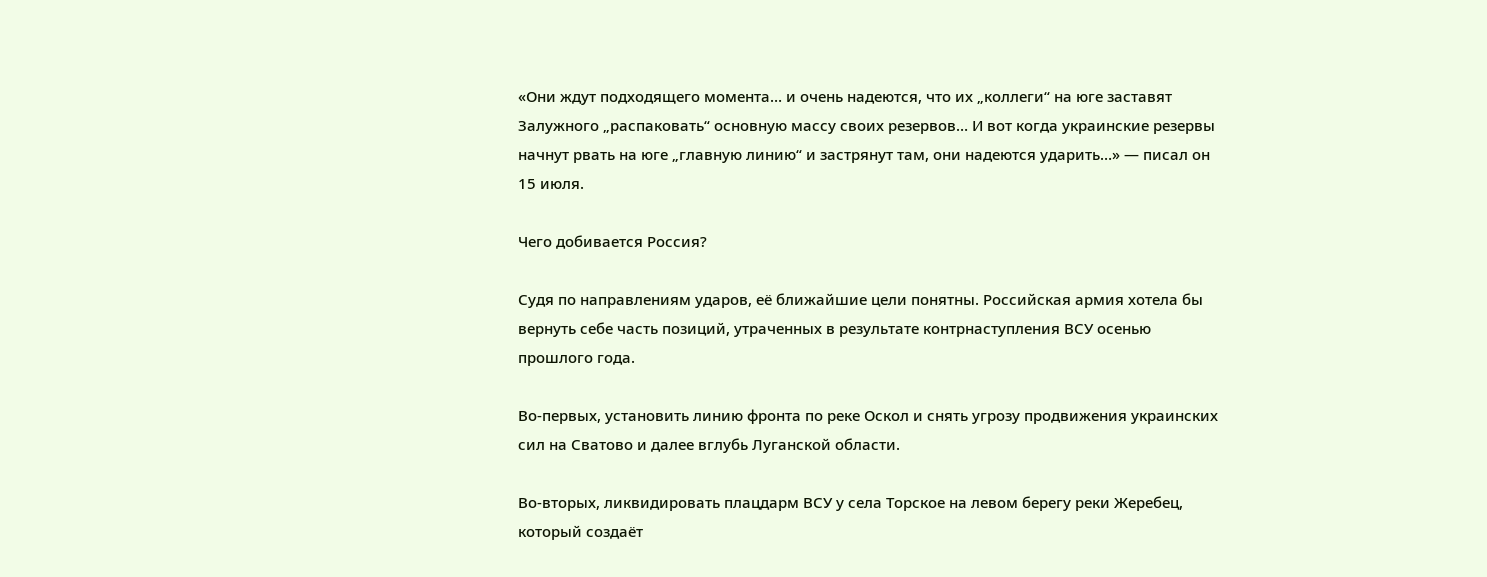«Они ждут подходящего момента… и очень надеются, что их „коллеги“ на юге заставят Залужного „распаковать“ основную массу своих резервов… И вот когда украинские резервы начнут рвать на юге „главную линию“ и застрянут там, они надеются ударить…» — писал он 15 июля.

Чего добивается Россия?

Судя по направлениям ударов, её ближайшие цели понятны. Российская армия хотела бы вернуть себе часть позиций, утраченных в результате контрнаступления ВСУ осенью прошлого года.

Во-первых, установить линию фронта по реке Оскол и снять угрозу продвижения украинских сил на Сватово и далее вглубь Луганской области.

Во-вторых, ликвидировать плацдарм ВСУ у села Торское на левом берегу реки Жеребец, который создаёт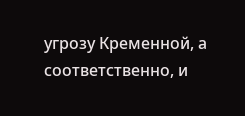угрозу Кременной, а соответственно, и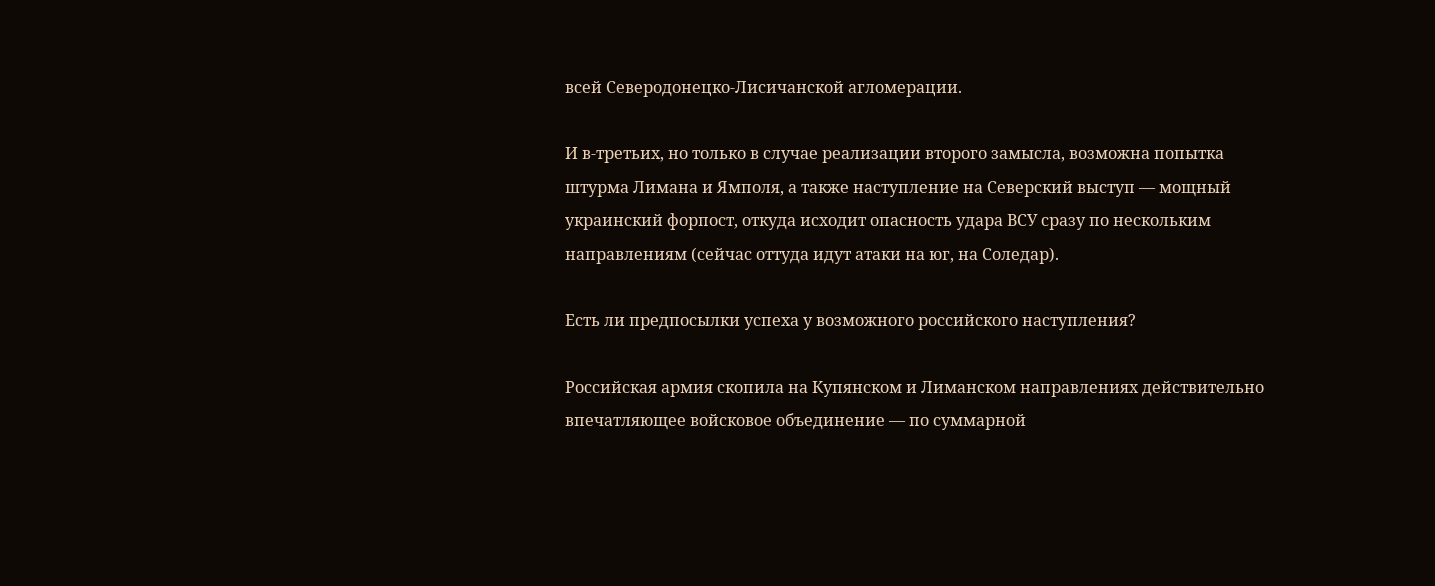всей Северодонецко-Лисичанской агломерации.

И в-третьих, но только в случае реализации второго замысла, возможна попытка штурма Лимана и Ямполя, а также наступление на Северский выступ — мощный украинский форпост, откуда исходит опасность удара ВСУ сразу по нескольким направлениям (сейчас оттуда идут атаки на юг, на Соледар).

Есть ли предпосылки успеха у возможного российского наступления?

Российская армия скопила на Купянском и Лиманском направлениях действительно впечатляющее войсковое объединение — по суммарной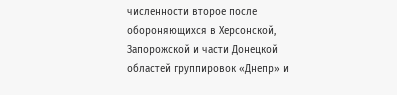численности второе после обороняющихся в Херсонской, Запорожской и части Донецкой областей группировок «Днепр» и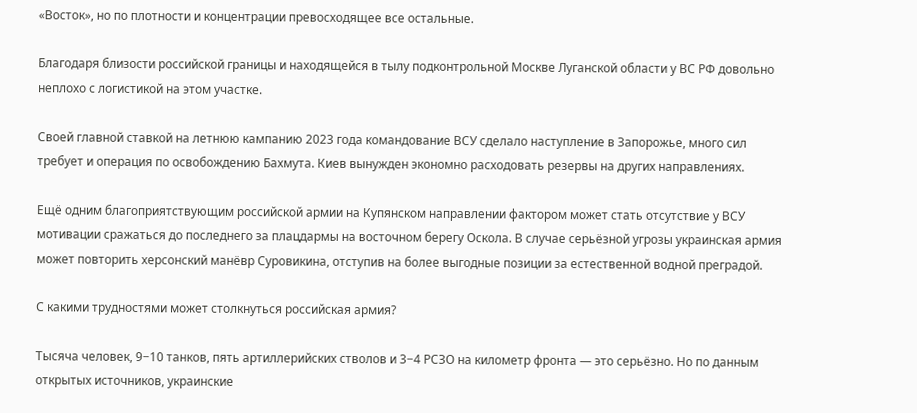«Восток», но по плотности и концентрации превосходящее все остальные.

Благодаря близости российской границы и находящейся в тылу подконтрольной Москве Луганской области у ВС РФ довольно неплохо с логистикой на этом участке.

Своей главной ставкой на летнюю кампанию 2023 года командование ВСУ сделало наступление в Запорожье, много сил требует и операция по освобождению Бахмута. Киев вынужден экономно расходовать резервы на других направлениях.

Ещё одним благоприятствующим российской армии на Купянском направлении фактором может стать отсутствие у ВСУ мотивации сражаться до последнего за плацдармы на восточном берегу Оскола. В случае серьёзной угрозы украинская армия может повторить херсонский манёвр Суровикина, отступив на более выгодные позиции за естественной водной преградой.

С какими трудностями может столкнуться российская армия?

Тысяча человек, 9−10 танков, пять артиллерийских стволов и 3−4 РСЗО на километр фронта — это серьёзно. Но по данным открытых источников, украинские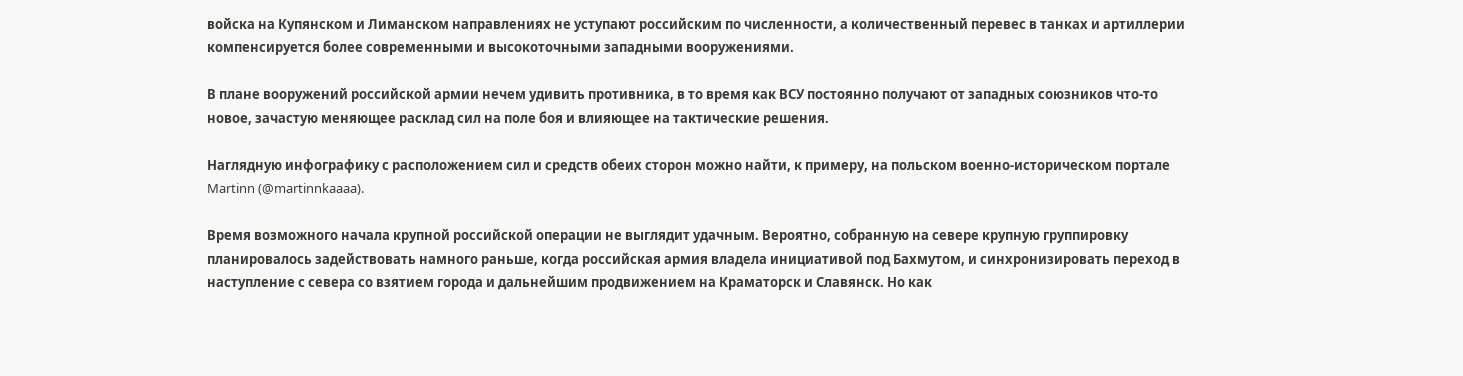войска на Купянском и Лиманском направлениях не уступают российским по численности, а количественный перевес в танках и артиллерии компенсируется более современными и высокоточными западными вооружениями.

В плане вооружений российской армии нечем удивить противника, в то время как ВСУ постоянно получают от западных союзников что-то новое, зачастую меняющее расклад сил на поле боя и влияющее на тактические решения.

Наглядную инфографику с расположением сил и средств обеих сторон можно найти, к примеру, на польском военно-историческом портале Martinn (@martinnkaaaa).

Время возможного начала крупной российской операции не выглядит удачным. Вероятно, собранную на севере крупную группировку планировалось задействовать намного раньше, когда российская армия владела инициативой под Бахмутом, и синхронизировать переход в наступление с севера со взятием города и дальнейшим продвижением на Краматорск и Славянск. Но как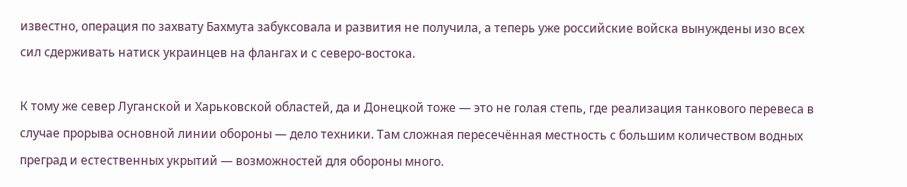известно, операция по захвату Бахмута забуксовала и развития не получила, а теперь уже российские войска вынуждены изо всех сил сдерживать натиск украинцев на флангах и с северо-востока.

К тому же север Луганской и Харьковской областей, да и Донецкой тоже — это не голая степь, где реализация танкового перевеса в случае прорыва основной линии обороны — дело техники. Там сложная пересечённая местность с большим количеством водных преград и естественных укрытий — возможностей для обороны много.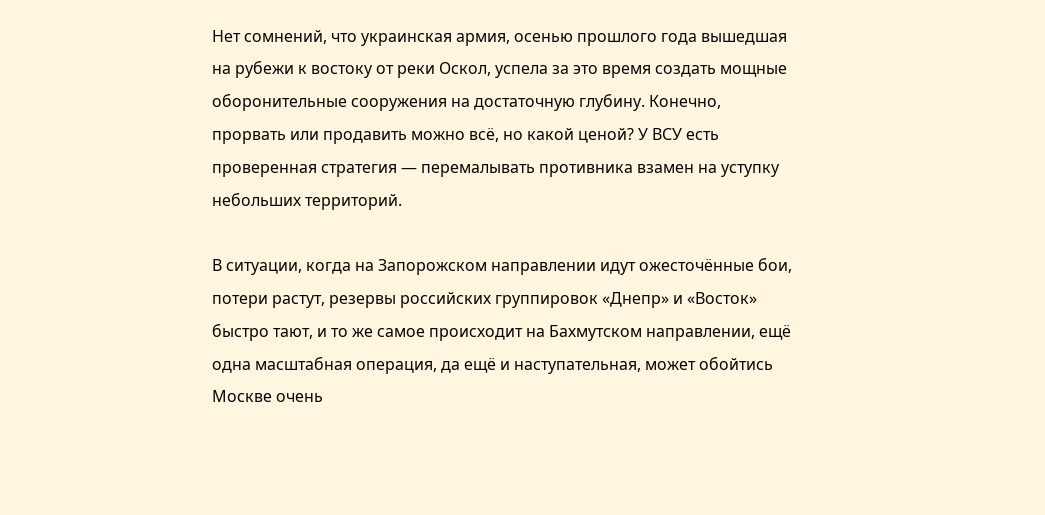Нет сомнений, что украинская армия, осенью прошлого года вышедшая на рубежи к востоку от реки Оскол, успела за это время создать мощные оборонительные сооружения на достаточную глубину. Конечно, прорвать или продавить можно всё, но какой ценой? У ВСУ есть проверенная стратегия — перемалывать противника взамен на уступку небольших территорий.

В ситуации, когда на Запорожском направлении идут ожесточённые бои, потери растут, резервы российских группировок «Днепр» и «Восток» быстро тают, и то же самое происходит на Бахмутском направлении, ещё одна масштабная операция, да ещё и наступательная, может обойтись Москве очень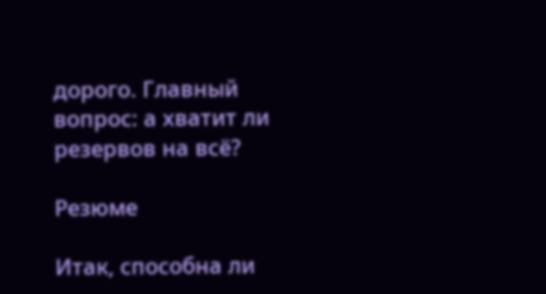дорого. Главный вопрос: а хватит ли резервов на всё?

Резюме

Итак, способна ли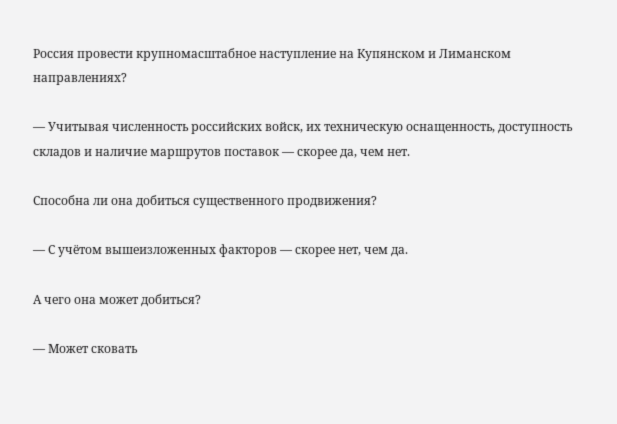Россия провести крупномасштабное наступление на Купянском и Лиманском направлениях?

— Учитывая численность российских войск, их техническую оснащенность, доступность складов и наличие маршрутов поставок — скорее да, чем нет.

Способна ли она добиться существенного продвижения?

— С учётом вышеизложенных факторов — скорее нет, чем да.

А чего она может добиться?

— Может сковать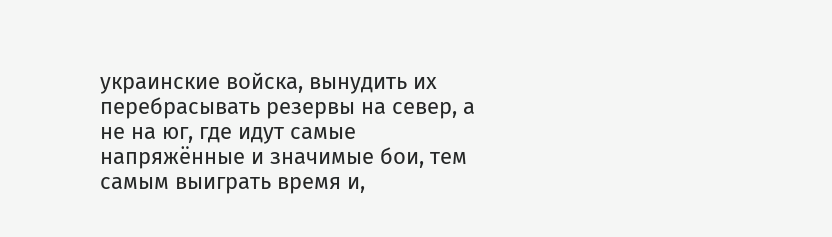украинские войска, вынудить их перебрасывать резервы на север, а не на юг, где идут самые напряжённые и значимые бои, тем самым выиграть время и,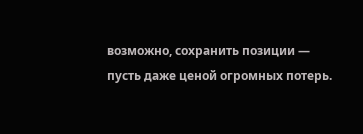возможно, сохранить позиции — пусть даже ценой огромных потерь.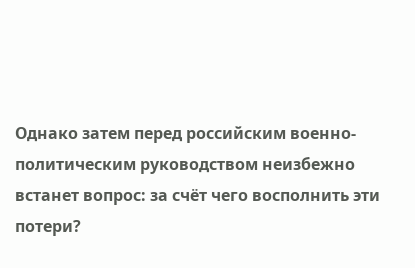Однако затем перед российским военно-политическим руководством неизбежно встанет вопрос: за счёт чего восполнить эти потери?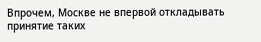Впрочем, Москве не впервой откладывать принятие таких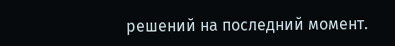решений на последний момент.